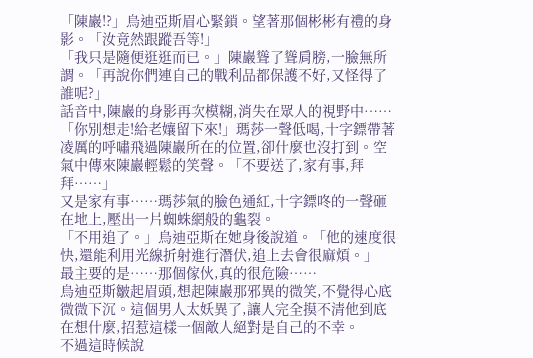「陳巖!?」烏迪亞斯眉心緊鎖。望著那個彬彬有禮的身影。「汝竟然跟蹤吾等!」
「我只是隨便逛逛而已。」陳巖聳了聳肩膀,一臉無所謂。「再說你們連自己的戰利品都保護不好,又怪得了誰呢?」
話音中,陳巖的身影再次模糊,消失在眾人的視野中……
「你別想走!給老孃留下來!」瑪莎一聲低喝,十字鏢帶著凌厲的呼嘯飛過陳巖所在的位置,卻什麼也沒打到。空氣中傳來陳巖輕鬆的笑聲。「不要送了,家有事,拜拜……」
又是家有事……瑪莎氣的臉色通紅,十字鏢咚的一聲砸在地上,壓出一片蜘蛛網般的龜裂。
「不用追了。」烏迪亞斯在她身後說道。「他的速度很快,還能利用光線折射進行潛伏,追上去會很麻煩。」
最主要的是……那個傢伙,真的很危險……
烏迪亞斯皺起眉頭,想起陳巖那邪異的微笑,不覺得心底微微下沉。這個男人太妖異了,讓人完全摸不清他到底在想什麼,招惹這樣一個敵人絕對是自己的不幸。
不過這時候說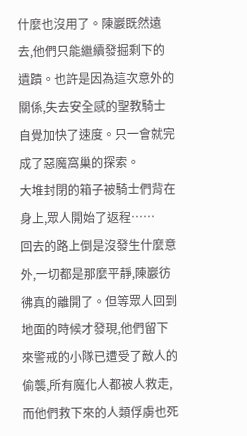什麼也沒用了。陳巖既然遠去,他們只能繼續發掘剩下的遺蹟。也許是因為這次意外的關係,失去安全感的聖教騎士自覺加快了速度。只一會就完成了惡魔窩巢的探索。
大堆封閉的箱子被騎士們背在身上,眾人開始了返程……
回去的路上倒是沒發生什麼意外,一切都是那麼平靜,陳巖彷彿真的離開了。但等眾人回到地面的時候才發現,他們留下來警戒的小隊已遭受了敵人的偷襲,所有魔化人都被人救走,而他們救下來的人類俘虜也死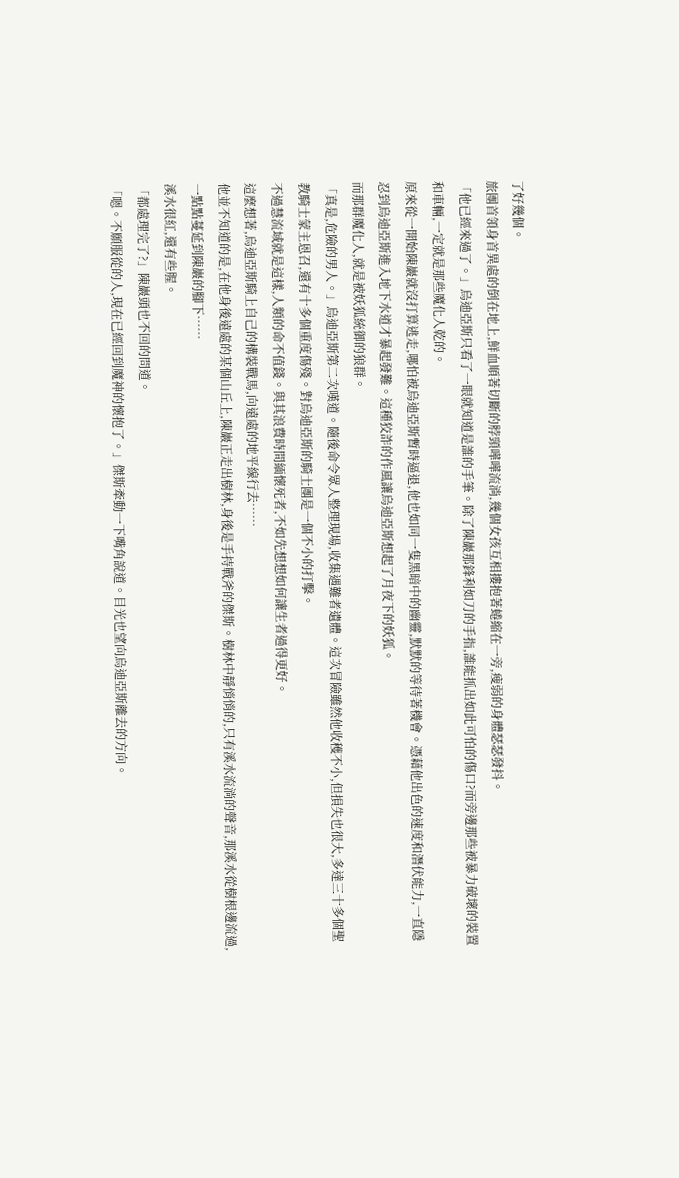了好幾個。
旅團首領身首異處的倒在地上,鮮血順著切斷的脖頸嘩嘩流淌,幾個女孩互相摟抱著蜷縮在一旁,瘦弱的身體瑟瑟發抖。
「他已經來過了。」烏迪亞斯只看了一眼就知道是誰的手筆。除了陳巖那鋒利如刀的手指,誰能抓出如此可怕的傷口?而旁邊那些被暴力破壞的裝置和車輛,一定就是那些魔化人乾的。
原來從一開始陳巖就沒打算逃走,哪怕被烏迪亞斯暫時逼退,他也如同一隻黑暗中的幽靈,默默的等待著機會。憑藉他出色的速度和潛伏能力,一直隱忍到烏迪亞斯進入地下水道才暴起發難。這種狡詐的作風讓烏迪亞斯想起了月夜下的妖狐。
而那群魔化人,就是被妖狐統御的狼群。
「真是,危險的男人。」烏迪亞斯第二次嘆道。隨後命令眾人整理現場,收集遇難者遺體。這次冒險雖然他收穫不小,但損失也很大,多達三十多個聖教騎士蒙主恩召,還有十多個重度傷殘。對烏迪亞斯的騎士團是一個不小的打擊。
不過慧流域就是這樣,人類的命不值錢。與其浪費時間緬懷死者,不如先想想如何讓生者過得更好。
這麼想著,烏迪亞斯騎上自己的構裝戰馬,向遠處的地平線行去……
他並不知道的是,在他身後遠處的某個山丘上,陳巖正走出樹林,身後是手持戰斧的傑斯。樹林中靜悄悄的,只有溪水流淌的聲音,那溪水從樹根邊流過,一點點蔓延到陳巖的腳下……
溪水很紅,還有些腥。
「都處理完了?」陳巖頭也不回的問道。
「嗯。不願服從的人,現在已經回到魔神的懷抱了。」傑斯牽動一下嘴角說道。目光也望向烏迪亞斯離去的方向。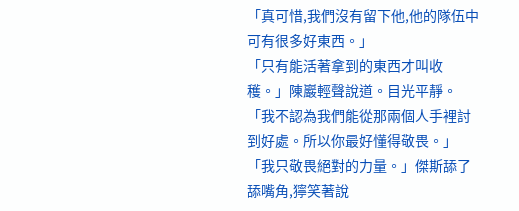「真可惜,我們沒有留下他,他的隊伍中可有很多好東西。」
「只有能活著拿到的東西才叫收穫。」陳巖輕聲說道。目光平靜。「我不認為我們能從那兩個人手裡討到好處。所以你最好懂得敬畏。」
「我只敬畏絕對的力量。」傑斯舔了舔嘴角,獰笑著說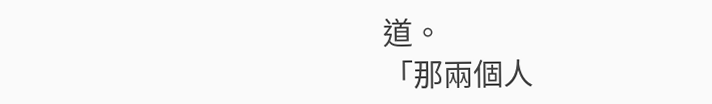道。
「那兩個人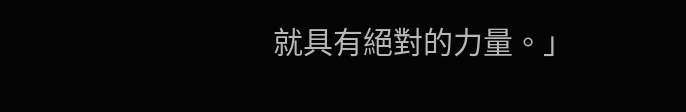就具有絕對的力量。」